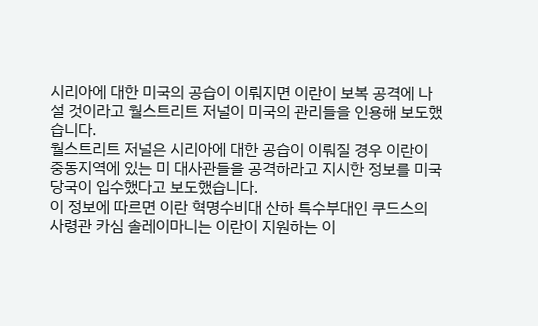시리아에 대한 미국의 공습이 이뤄지면 이란이 보복 공격에 나설 것이라고 월스트리트 저널이 미국의 관리들을 인용해 보도했습니다.
월스트리트 저널은 시리아에 대한 공습이 이뤄질 경우 이란이 중동지역에 있는 미 대사관들을 공격하라고 지시한 정보를 미국 당국이 입수했다고 보도했습니다.
이 정보에 따르면 이란 혁명수비대 산하 특수부대인 쿠드스의 사령관 카심 솔레이마니는 이란이 지원하는 이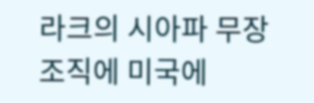라크의 시아파 무장 조직에 미국에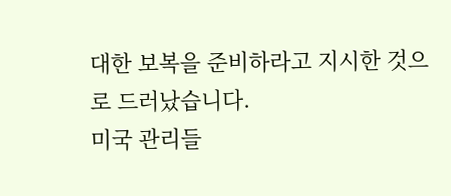대한 보복을 준비하라고 지시한 것으로 드러났습니다.
미국 관리들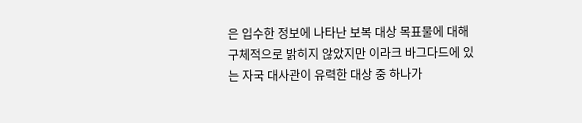은 입수한 정보에 나타난 보복 대상 목표물에 대해 구체적으로 밝히지 않았지만 이라크 바그다드에 있는 자국 대사관이 유력한 대상 중 하나가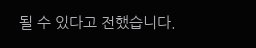될 수 있다고 전했습니다.